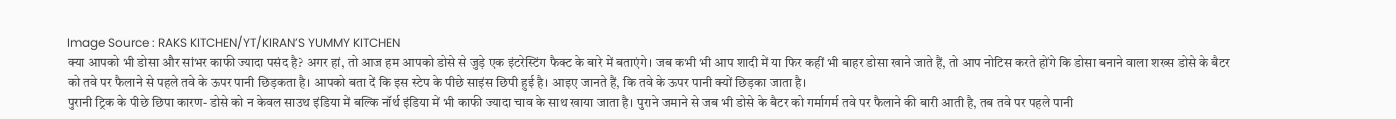Image Source : RAKS KITCHEN/YT/KIRAN’S YUMMY KITCHEN
क्या आपको भी डोसा और सांभर काफी ज्यादा पसंद है? अगर हां, तो आज हम आपको डोसे से जुड़े एक इंटरेस्टिंग फैक्ट के बारे में बताएंगे। जब कभी भी आप शादी में या फिर कहीं भी बाहर डोसा खाने जाते हैं, तो आप नोटिस करते होंगे कि डोसा बनाने वाला शख्स डोसे के बैटर को तवे पर फैलाने से पहले तवे के ऊपर पानी छिड़कता है। आपको बता दें कि इस स्टेप के पीछे साइंस छिपी हुई है। आइए जानते हैं, कि तवे के ऊपर पानी क्यों छिड़का जाता है।
पुरानी ट्रिक के पीछे छिपा कारण- डोसे को न केवल साउथ इंडिया में बल्कि नॉर्थ इंडिया में भी काफी ज्यादा चाव के साथ खाया जाता है। पुराने जमाने से जब भी डोसे के बैटर को गर्मागर्म तवे पर फैलाने की बारी आती है, तब तवे पर पहले पानी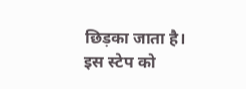छिड़का जाता है। इस स्टेप को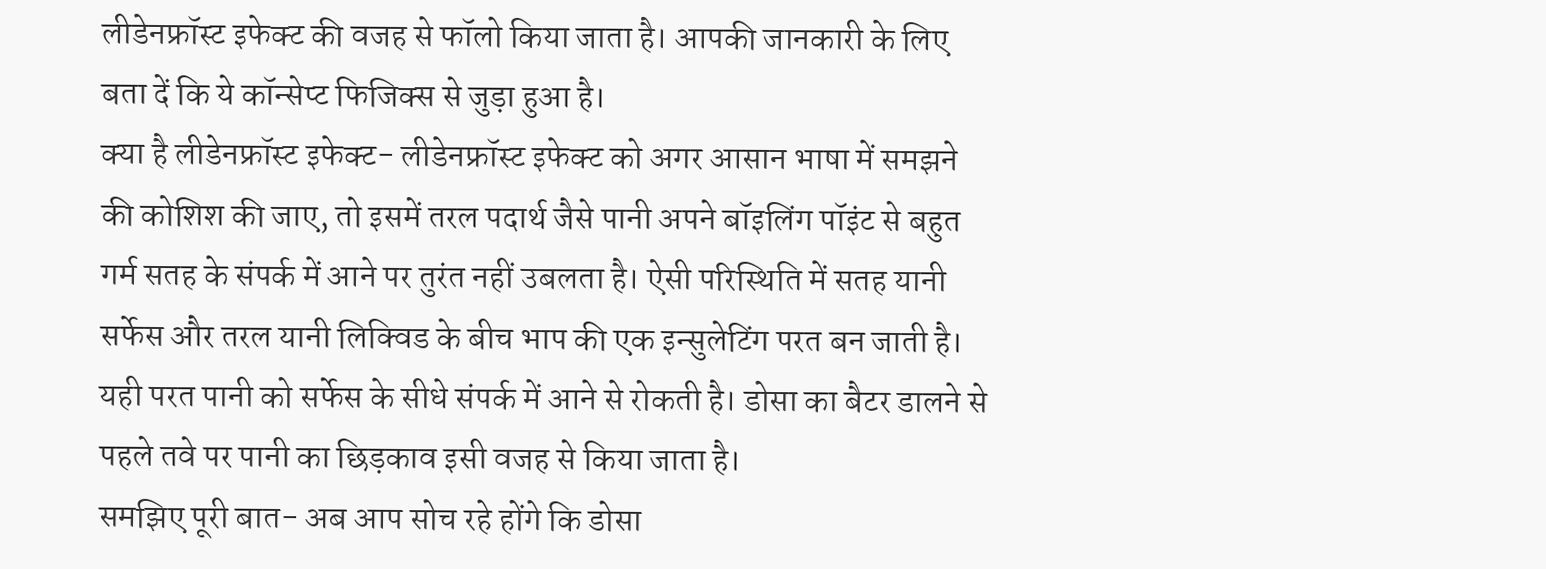लीडेनफ्रॉस्ट इफेक्ट की वजह से फॉलो किया जाता है। आपकी जानकारी के लिए बता दें कि ये कॉन्सेप्ट फिजिक्स से जुड़ा हुआ है।
क्या है लीडेनफ्रॉस्ट इफेक्ट- लीडेनफ्रॉस्ट इफेक्ट को अगर आसान भाषा में समझने की कोशिश की जाए, तो इसमें तरल पदार्थ जैसे पानी अपने बॉइलिंग पॉइंट से बहुत गर्म सतह के संपर्क में आने पर तुरंत नहीं उबलता है। ऐसी परिस्थिति में सतह यानी सर्फेस और तरल यानी लिक्विड के बीच भाप की एक इन्सुलेटिंग परत बन जाती है। यही परत पानी को सर्फेस के सीधे संपर्क में आने से रोकती है। डोसा का बैटर डालने से पहले तवे पर पानी का छिड़काव इसी वजह से किया जाता है।
समझिए पूरी बात- अब आप सोच रहे होंगे कि डोसा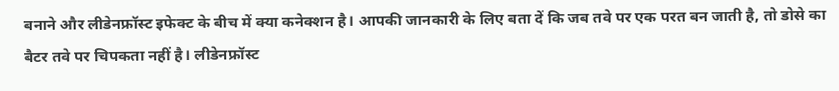बनाने और लीडेनफ्रॉस्ट इफेक्ट के बीच में क्या कनेक्शन है। आपकी जानकारी के लिए बता दें कि जब तवे पर एक परत बन जाती है, तो डोसे का बैटर तवे पर चिपकता नहीं है। लीडेनफ्रॉस्ट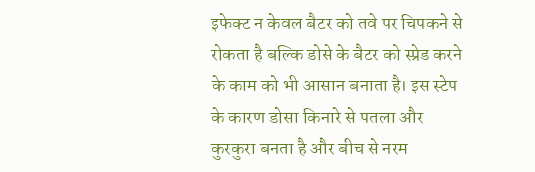इफेक्ट न केवल बैटर को तवे पर चिपकने से रोकता है बल्कि डोसे के बैटर को स्प्रेड करने के काम को भी आसान बनाता है। इस स्टेप के कारण डोसा किनारे से पतला और कुरकुरा बनता है और बीच से नरम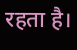रहता है।